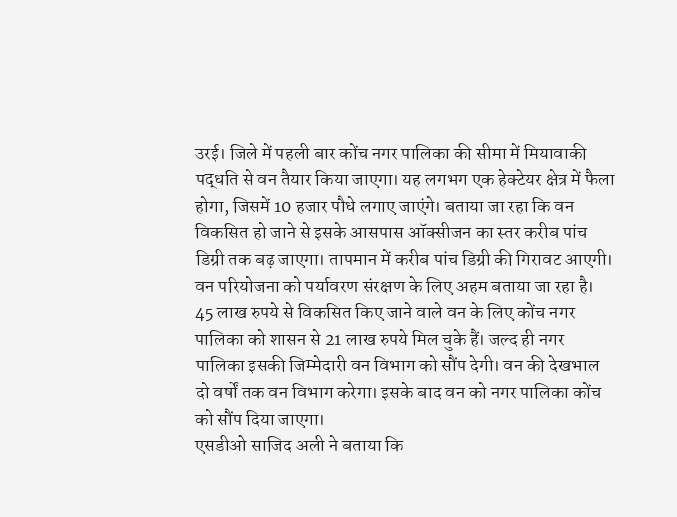उरई। जिले में पहली बार कोंच नगर पालिका की सीमा में मियावाकी पद्धति से वन तैयार किया जाएगा। यह लगभग एक हेक्टेयर क्षेत्र में फैला होगा, जिसमें 10 हजार पौधे लगाए जाएंगे। बताया जा रहा कि वन विकसित हो जाने से इसके आसपास ऑक्सीजन का स्तर करीब पांच डिग्री तक बढ़ जाएगा। तापमान में करीब पांच डिग्री की गिरावट आएगी।
वन परियोजना को पर्यावरण संरक्षण के लिए अहम बताया जा रहा है। 45 लाख रुपये से विकसित किए जाने वाले वन के लिए कोंच नगर पालिका को शासन से 21 लाख रुपये मिल चुके हैं। जल्द ही नगर पालिका इसकी जिम्मेदारी वन विभाग को सौंप देगी। वन की देखभाल दो वर्षों तक वन विभाग करेगा। इसके बाद वन को नगर पालिका कोंच को सौंप दिया जाएगा।
एसडीओ साजिद अली ने बताया कि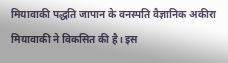मियावाकी पद्धति जापान के वनस्पति वैज्ञानिक अकीरा मियावाकी ने विकसित की है। इस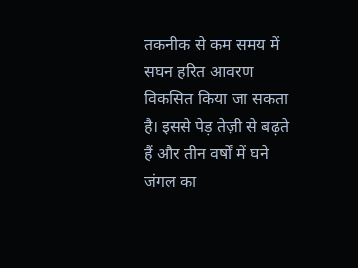तकनीक से कम समय में सघन हरित आवरण विकसित किया जा सकता है। इससे पेड़ तेज़ी से बढ़ते हैं और तीन वर्षों में घने जंगल का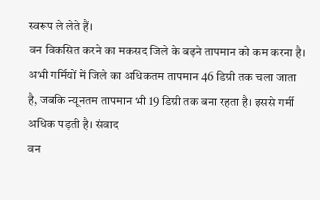स्वरूप ले लेते हैं।
वन विकसित करने का मकसद जिले के बढ़ने तापमान को कम करना है। अभी गर्मियों में जिले का अधिकतम तापमान 46 डिग्री तक चला जाता है, जबकि न्यूनतम तापमान भी 19 डिग्री तक बना रहता है। इससे गर्मी अधिक पड़ती है। संवाद
वन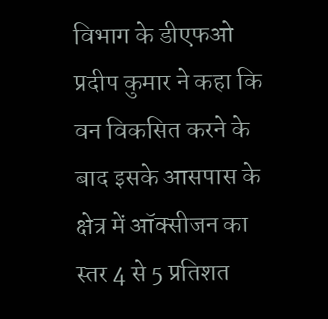विभाग के डीएफओ प्रदीप कुमार ने कहा कि वन विकसित करने के बाद इसके आसपास के क्षेत्र में ऑक्सीजन का स्तर 4 से 5 प्रतिशत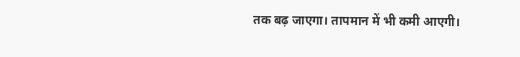तक बढ़ जाएगा। तापमान में भी कमी आएगी।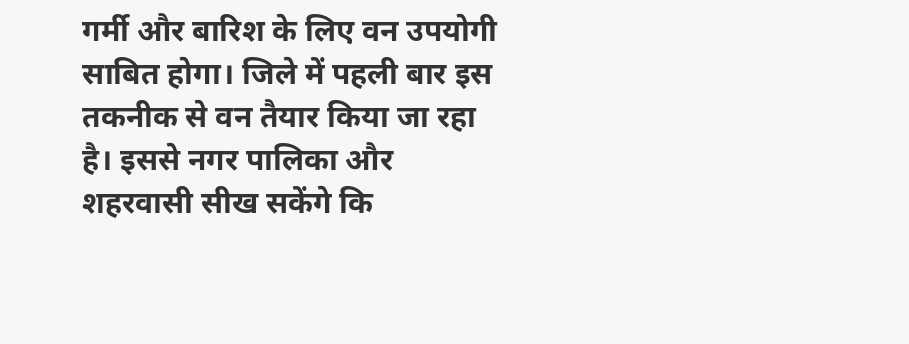गर्मी और बारिश के लिए वन उपयोगी साबित होगा। जिले में पहली बार इस तकनीक से वन तैयार किया जा रहा है। इससे नगर पालिका और शहरवासी सीख सकेंगे कि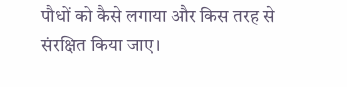पौधों को कैसे लगाया और किस तरह से संरक्षित किया जाए।